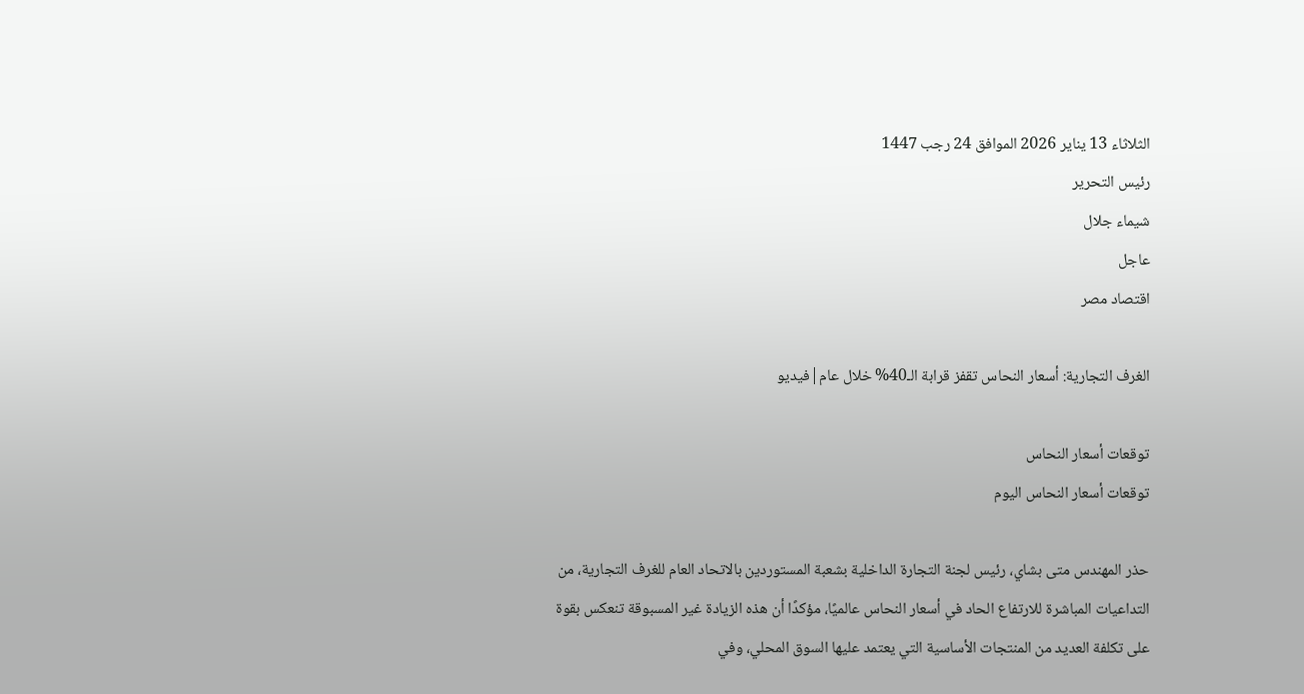الثلاثاء 13 يناير 2026 الموافق 24 رجب 1447
رئيس التحرير
شيماء جلال
عاجل
اقتصاد مصر

الغرف التجارية: أسعار النحاس تقفز قرابة الـ40% خلال عام|فيديو

توقعات أسعار النحاس
توقعات أسعار النحاس اليوم

حذر المهندس متى بشاي، رئيس لجنة التجارة الداخلية بشعبة المستوردين بالاتحاد العام للغرف التجارية، من التداعيات المباشرة للارتفاع الحاد في أسعار النحاس عالميًا، مؤكدًا أن هذه الزيادة غير المسبوقة تنعكس بقوة على تكلفة العديد من المنتجات الأساسية التي يعتمد عليها السوق المحلي، وفي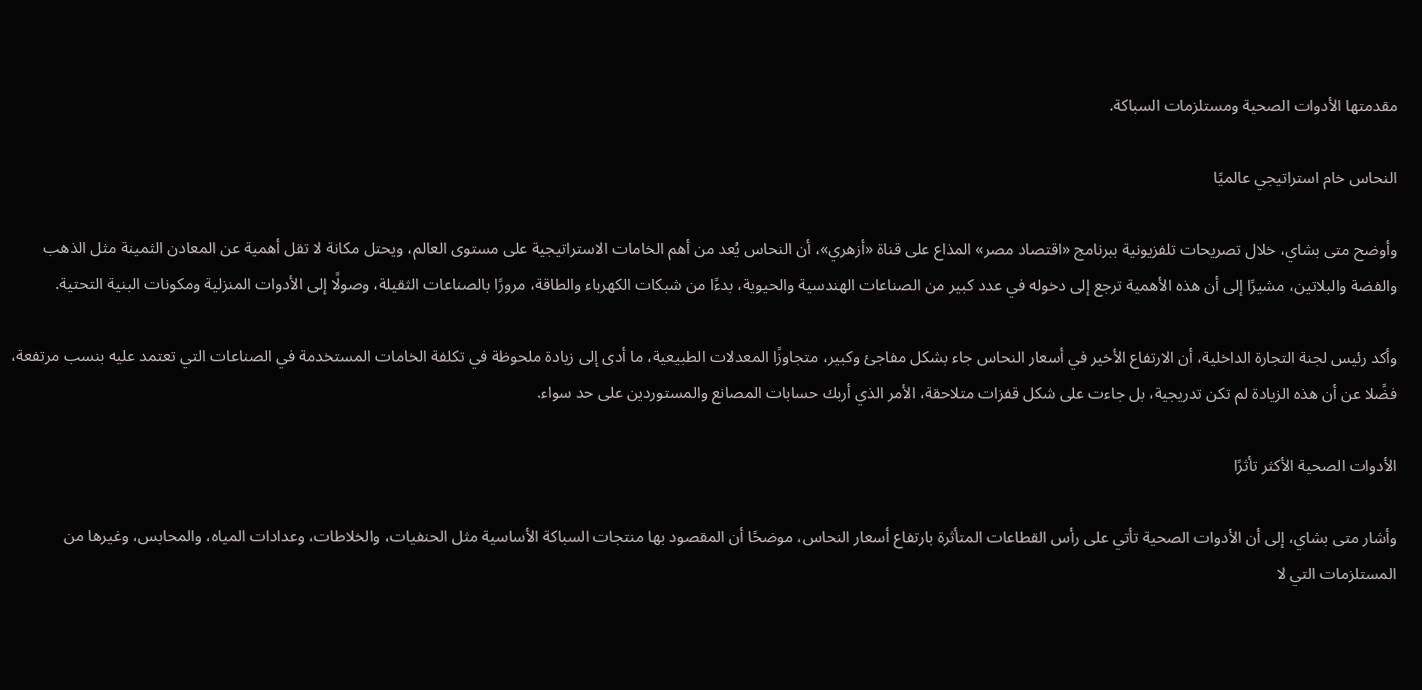مقدمتها الأدوات الصحية ومستلزمات السباكة.

النحاس خام استراتيجي عالميًا

وأوضح متى بشاي، خلال تصريحات تلفزيونية ببرنامج «اقتصاد مصر» المذاع على قناة «أزهري»، أن النحاس يُعد من أهم الخامات الاستراتيجية على مستوى العالم، ويحتل مكانة لا تقل أهمية عن المعادن الثمينة مثل الذهب والفضة والبلاتين، مشيرًا إلى أن هذه الأهمية ترجع إلى دخوله في عدد كبير من الصناعات الهندسية والحيوية، بدءًا من شبكات الكهرباء والطاقة، مرورًا بالصناعات الثقيلة، وصولًا إلى الأدوات المنزلية ومكونات البنية التحتية.

وأكد رئيس لجنة التجارة الداخلية، أن الارتفاع الأخير في أسعار النحاس جاء بشكل مفاجئ وكبير، متجاوزًا المعدلات الطبيعية، ما أدى إلى زيادة ملحوظة في تكلفة الخامات المستخدمة في الصناعات التي تعتمد عليه بنسب مرتفعة، فضًلا عن أن هذه الزيادة لم تكن تدريجية، بل جاءت على شكل قفزات متلاحقة، الأمر الذي أربك حسابات المصانع والمستوردين على حد سواء.

الأدوات الصحية الأكثر تأثرًا

وأشار متى بشاي، إلى أن الأدوات الصحية تأتي على رأس القطاعات المتأثرة بارتفاع أسعار النحاس، موضحًا أن المقصود بها منتجات السباكة الأساسية مثل الحنفيات، والخلاطات، وعدادات المياه، والمحابس، وغيرها من المستلزمات التي لا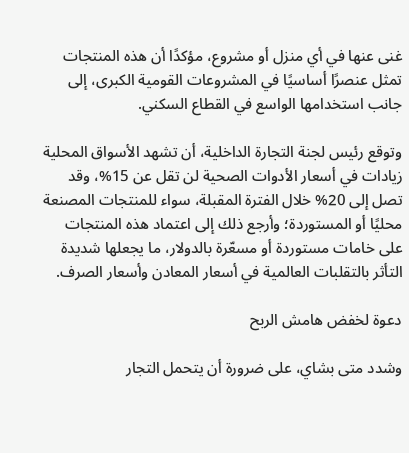غنى عنها في أي منزل أو مشروع، مؤكدًا أن هذه المنتجات تمثل عنصرًا أساسيًا في المشروعات القومية الكبرى، إلى جانب استخدامها الواسع في القطاع السكني.

وتوقع رئيس لجنة التجارة الداخلية، أن تشهد الأسواق المحلية زيادات في أسعار الأدوات الصحية لن تقل عن 15%، وقد تصل إلى 20% خلال الفترة المقبلة، سواء للمنتجات المصنعة محليًا أو المستوردة؛ وأرجع ذلك إلى اعتماد هذه المنتجات على خامات مستوردة أو مسعّرة بالدولار، ما يجعلها شديدة التأثر بالتقلبات العالمية في أسعار المعادن وأسعار الصرف.

دعوة لخفض هامش الربح

وشدد متى بشاي، على ضرورة أن يتحمل التجار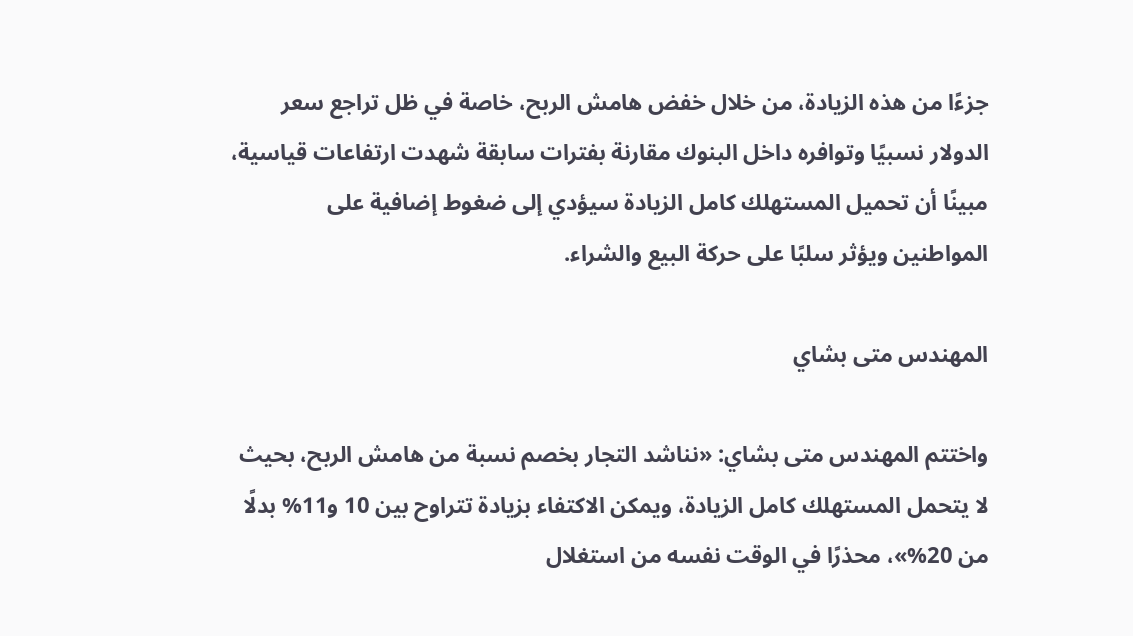جزءًا من هذه الزيادة، من خلال خفض هامش الربح، خاصة في ظل تراجع سعر الدولار نسبيًا وتوافره داخل البنوك مقارنة بفترات سابقة شهدت ارتفاعات قياسية، مبينًا أن تحميل المستهلك كامل الزيادة سيؤدي إلى ضغوط إضافية على المواطنين ويؤثر سلبًا على حركة البيع والشراء.

المهندس متى بشاي

واختتم المهندس متى بشاي: «نناشد التجار بخصم نسبة من هامش الربح، بحيث لا يتحمل المستهلك كامل الزيادة، ويمكن الاكتفاء بزيادة تتراوح بين 10 و11% بدلًا من 20%»، محذرًا في الوقت نفسه من استغلال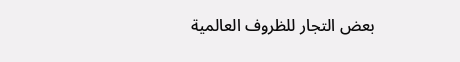بعض التجار للظروف العالمية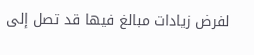لفرض زيادات مبالغ فيها قد تصل إلى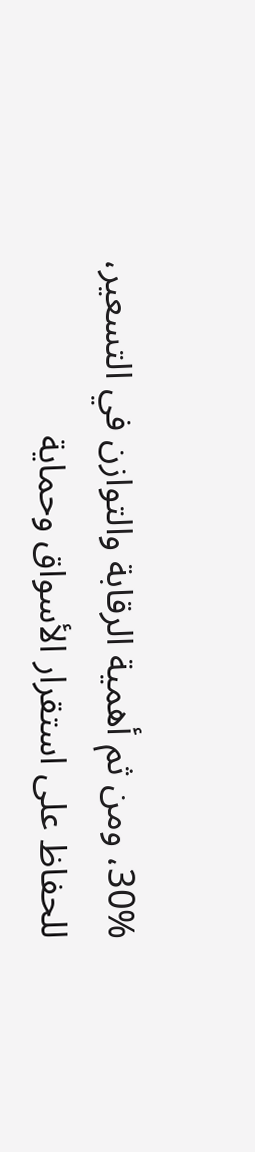30%، ومن ثم أهمية الرقابة والتوازن في التسعير، للحفاظ على استقرار الأسواق وحماية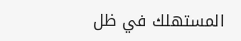المستهلك في ظل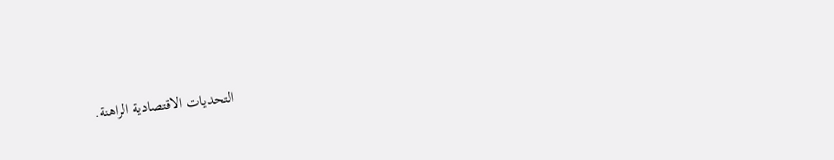التحديات الاقتصادية الراهنة.